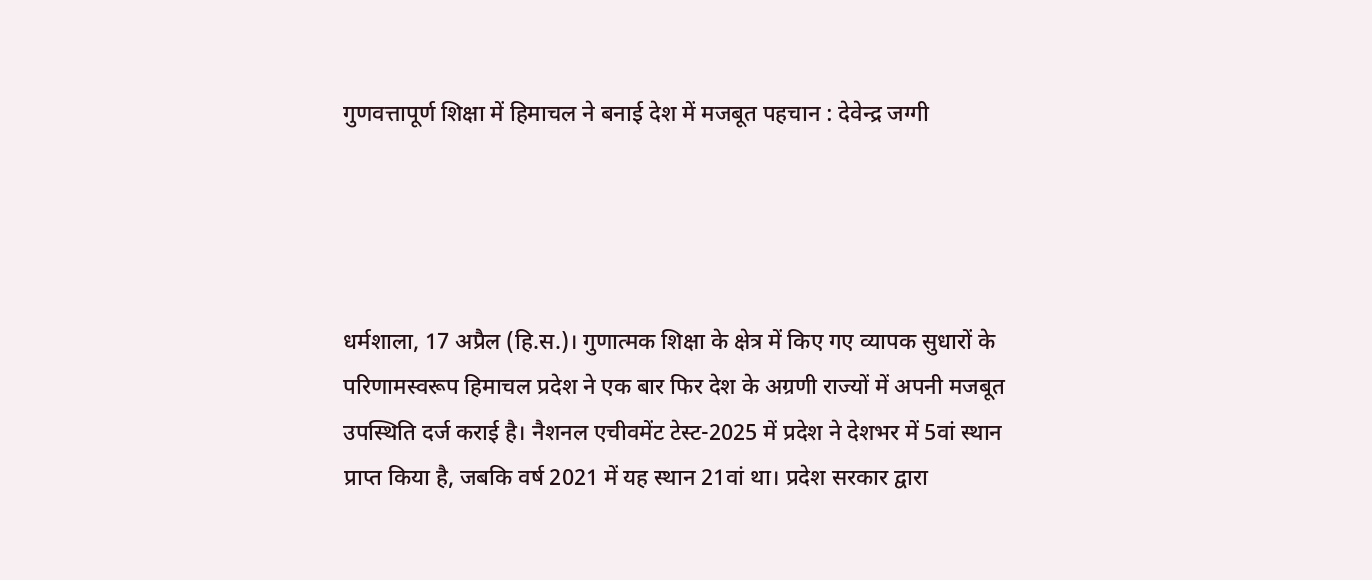गुणवत्तापूर्ण शिक्षा में हिमाचल ने बनाई देश में मजबूत पहचान : देवेन्द्र जग्गी




धर्मशाला, 17 अप्रैल (हि.स.)। गुणात्मक शिक्षा के क्षेत्र में किए गए व्यापक सुधारों के परिणामस्वरूप हिमाचल प्रदेश ने एक बार फिर देश के अग्रणी राज्यों में अपनी मजबूत उपस्थिति दर्ज कराई है। नैशनल एचीवमेंट टेस्ट-2025 में प्रदेश ने देशभर में 5वां स्थान प्राप्त किया है, जबकि वर्ष 2021 में यह स्थान 21वां था। प्रदेश सरकार द्वारा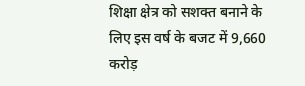शिक्षा क्षेत्र को सशक्त बनाने के लिए इस वर्ष के बजट में 9,660 करोड़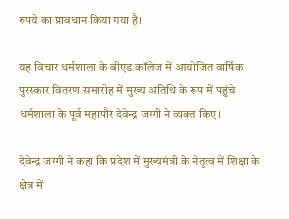रुपये का प्रावधान किया गया है।

यह विचार धर्मशाला के बीएड कॉलेज में आयोजित वार्षिक पुरस्कार वितरण समारोह में मुख्य अतिथि के रूप में पहुंचे धर्मशाला के पूर्व महापौर देवेन्द्र जग्गी ने व्यक्त किए।

देवेन्द्र जग्गी ने कहा कि प्रदेश में मुख्यमंत्री के नेतृत्व में शिक्षा के क्षेत्र में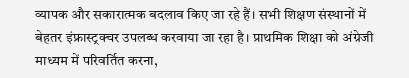व्यापक और सकारात्मक बदलाव किए जा रहे हैं। सभी शिक्षण संस्थानों में बेहतर इंफ्रास्ट्रक्चर उपलब्ध करवाया जा रहा है। प्राथमिक शिक्षा को अंग्रेजी माध्यम में परिवर्तित करना,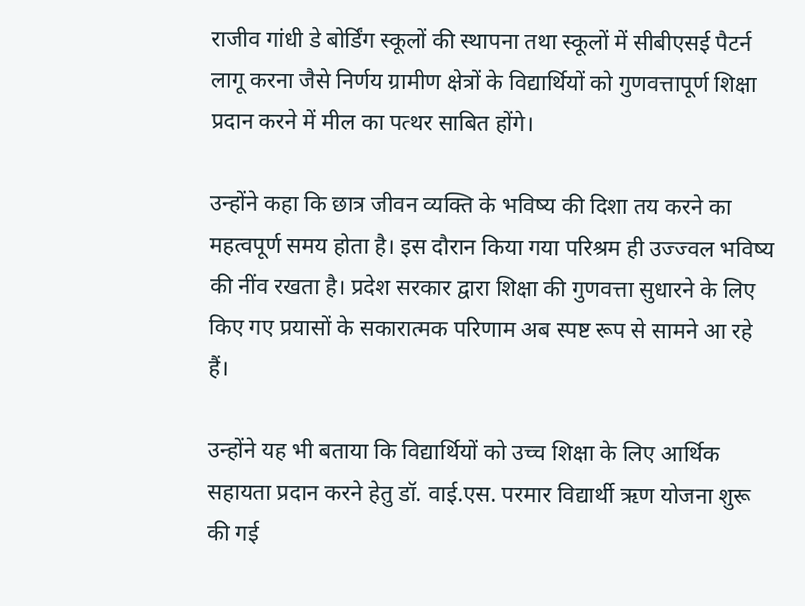राजीव गांधी डे बोर्डिंग स्कूलों की स्थापना तथा स्कूलों में सीबीएसई पैटर्न लागू करना जैसे निर्णय ग्रामीण क्षेत्रों के विद्यार्थियों को गुणवत्तापूर्ण शिक्षा प्रदान करने में मील का पत्थर साबित होंगे।

उन्होंने कहा कि छात्र जीवन व्यक्ति के भविष्य की दिशा तय करने का महत्वपूर्ण समय होता है। इस दौरान किया गया परिश्रम ही उज्ज्वल भविष्य की नींव रखता है। प्रदेश सरकार द्वारा शिक्षा की गुणवत्ता सुधारने के लिए किए गए प्रयासों के सकारात्मक परिणाम अब स्पष्ट रूप से सामने आ रहे हैं।

उन्होंने यह भी बताया कि विद्यार्थियों को उच्च शिक्षा के लिए आर्थिक सहायता प्रदान करने हेतु डॉ. वाई.एस. परमार विद्यार्थी ऋण योजना शुरू की गई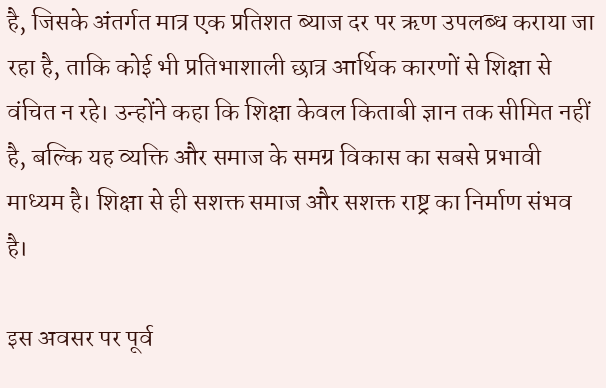है, जिसके अंतर्गत मात्र एक प्रतिशत ब्याज दर पर ऋण उपलब्ध कराया जा रहा है, ताकि कोई भी प्रतिभाशाली छात्र आर्थिक कारणों से शिक्षा से वंचित न रहे। उन्होंने कहा कि शिक्षा केवल किताबी ज्ञान तक सीमित नहीं है, बल्कि यह व्यक्ति और समाज के समग्र विकास का सबसे प्रभावी माध्यम है। शिक्षा से ही सशक्त समाज और सशक्त राष्ट्र का निर्माण संभव है।

इस अवसर पर पूर्व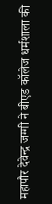महापौर देवेन्द्र जग्गी ने बीएड कॉलेज धर्मशाला की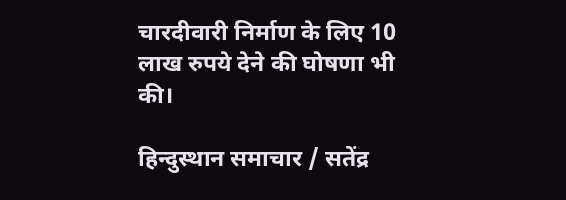चारदीवारी निर्माण के लिए 10 लाख रुपये देने की घोषणा भी की।

हिन्दुस्थान समाचार / सतेंद्र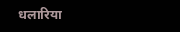धलारिया